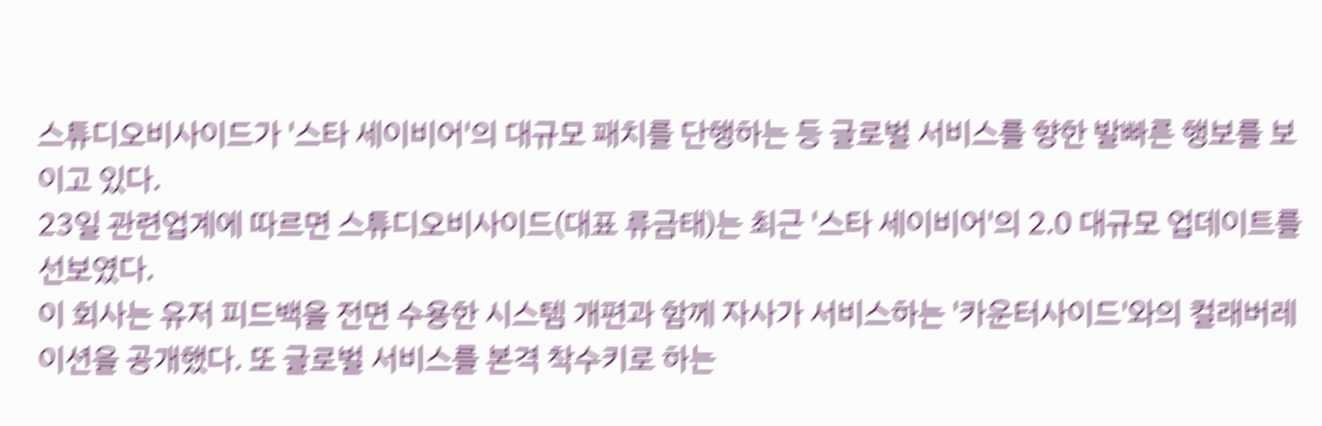스튜디오비사이드가 '스타 세이비어'의 대규모 패치를 단행하는 등 글로벌 서비스를 향한 발빠른 행보를 보이고 있다.
23일 관련업계에 따르면 스튜디오비사이드(대표 류금태)는 최근 '스타 세이비어'의 2.0 대규모 업데이트를 선보였다.
이 회사는 유저 피드백을 전면 수용한 시스템 개편과 함께 자사가 서비스하는 '카운터사이드'와의 컬래버레이션을 공개했다. 또 글로벌 서비스를 본격 착수키로 하는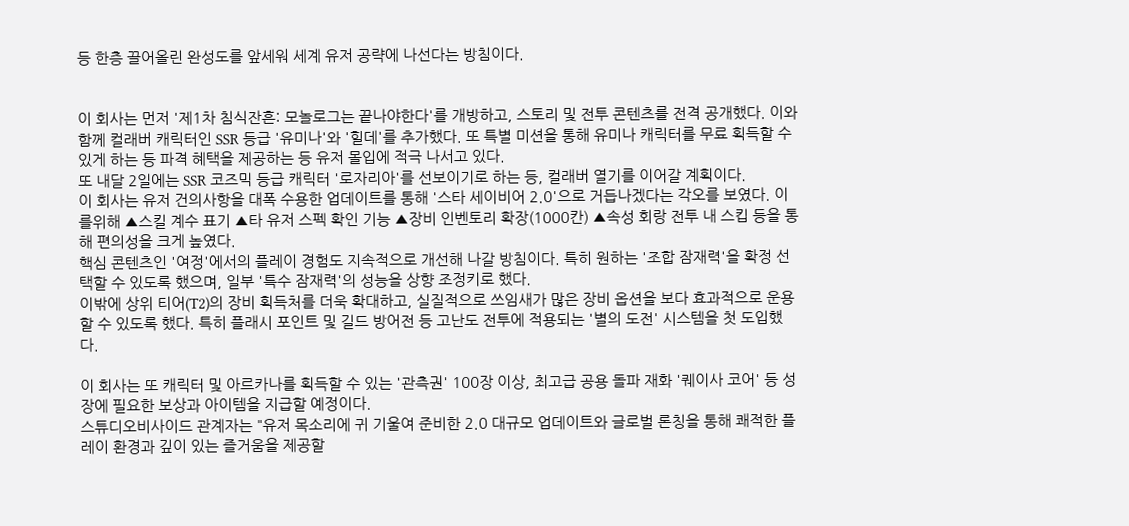등 한층 끌어올린 완성도를 앞세워 세계 유저 공략에 나선다는 방침이다.


이 회사는 먼저 '제1차 침식잔흔: 모놀로그는 끝나야한다'를 개방하고, 스토리 및 전투 콘텐츠를 전격 공개했다. 이와 함께 컬래버 캐릭터인 SSR 등급 '유미나'와 '힐데'를 추가했다. 또 특별 미션을 통해 유미나 캐릭터를 무료 획득할 수 있게 하는 등 파격 혜택을 제공하는 등 유저 몰입에 적극 나서고 있다.
또 내달 2일에는 SSR 코즈믹 등급 캐릭터 '로자리아'를 선보이기로 하는 등, 컬래버 열기를 이어갈 계획이다.
이 회사는 유저 건의사항을 대폭 수용한 업데이트를 통해 '스타 세이비어 2.0'으로 거듭나겠다는 각오를 보였다. 이를위해 ▲스킬 계수 표기 ▲타 유저 스펙 확인 기능 ▲장비 인벤토리 확장(1000칸) ▲속성 회랑 전투 내 스킵 등을 통해 편의성을 크게 높였다.
핵심 콘텐츠인 '여정'에서의 플레이 경험도 지속적으로 개선해 나갈 방침이다. 특히 원하는 '조합 잠재력'을 확정 선택할 수 있도록 했으며, 일부 '특수 잠재력'의 성능을 상향 조정키로 했다.
이밖에 상위 티어(T2)의 장비 획득처를 더욱 확대하고, 실질적으로 쓰임새가 많은 장비 옵션을 보다 효과적으로 운용할 수 있도록 했다. 특히 플래시 포인트 및 길드 방어전 등 고난도 전투에 적용되는 '별의 도전' 시스템을 첫 도입했다.

이 회사는 또 캐릭터 및 아르카나를 획득할 수 있는 '관측권' 100장 이상, 최고급 공용 돌파 재화 '퀘이사 코어' 등 성장에 필요한 보상과 아이템을 지급할 예정이다.
스튜디오비사이드 관계자는 "유저 목소리에 귀 기울여 준비한 2.0 대규모 업데이트와 글로벌 론칭을 통해 쾌적한 플레이 환경과 깊이 있는 즐거움을 제공할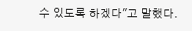수 있도록 하겠다"고 말했다.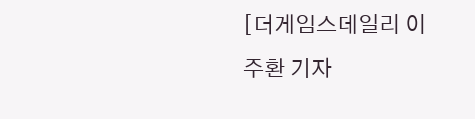[더게임스데일리 이주환 기자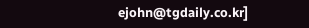ejohn@tgdaily.co.kr]